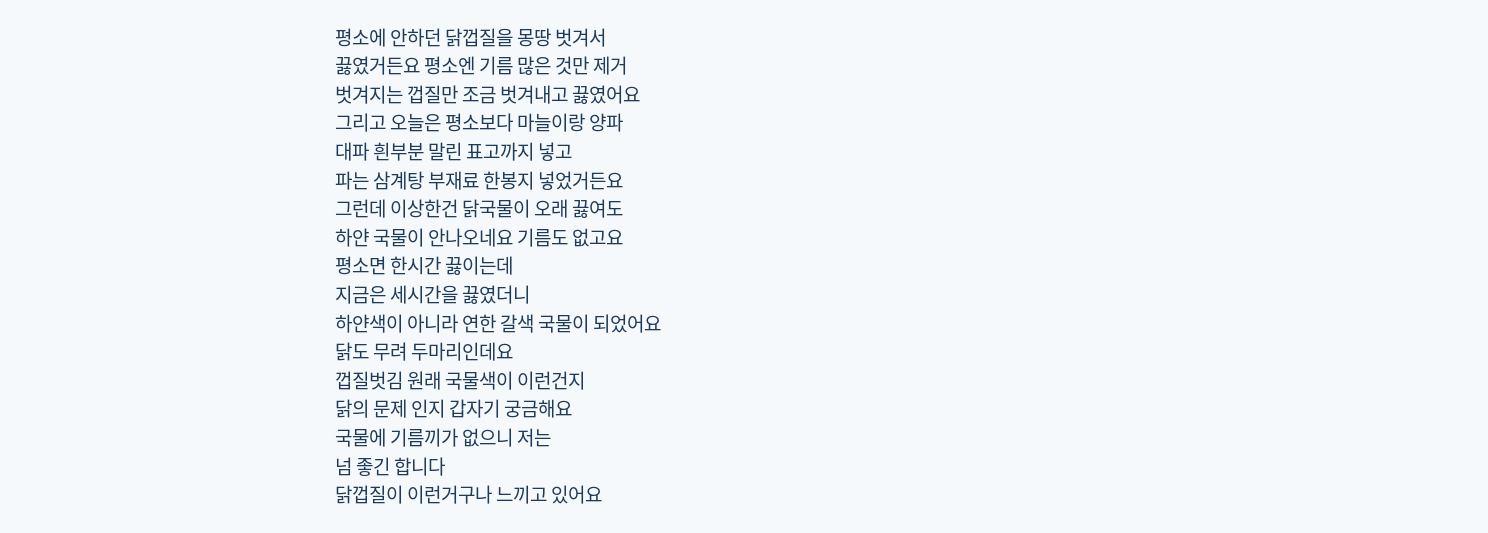평소에 안하던 닭껍질을 몽땅 벗겨서
끓였거든요 평소엔 기름 많은 것만 제거
벗겨지는 껍질만 조금 벗겨내고 끓였어요
그리고 오늘은 평소보다 마늘이랑 양파
대파 흰부분 말린 표고까지 넣고
파는 삼계탕 부재료 한봉지 넣었거든요
그런데 이상한건 닭국물이 오래 끓여도
하얀 국물이 안나오네요 기름도 없고요
평소면 한시간 끓이는데
지금은 세시간을 끓였더니
하얀색이 아니라 연한 갈색 국물이 되었어요
닭도 무려 두마리인데요
껍질벗김 원래 국물색이 이런건지
닭의 문제 인지 갑자기 궁금해요
국물에 기름끼가 없으니 저는
넘 좋긴 합니다
닭껍질이 이런거구나 느끼고 있어요